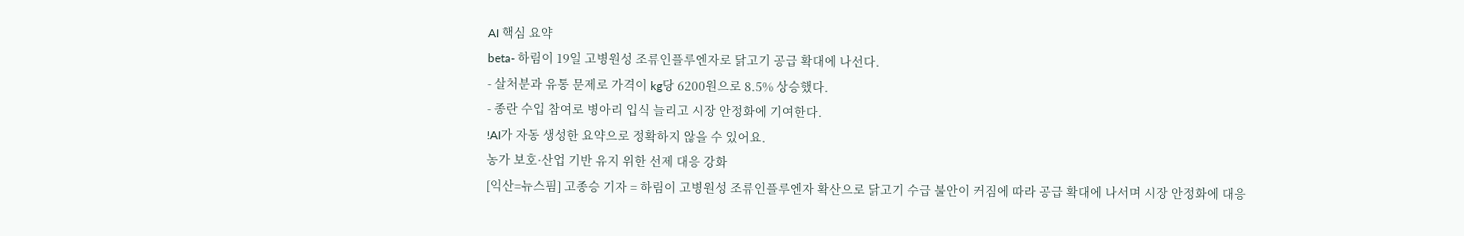AI 핵심 요약
beta- 하림이 19일 고병원성 조류인플루엔자로 닭고기 공급 확대에 나선다.
- 살처분과 유통 문제로 가격이 kg당 6200원으로 8.5% 상승했다.
- 종란 수입 참여로 병아리 입식 늘리고 시장 안정화에 기여한다.
!AI가 자동 생성한 요약으로 정확하지 않을 수 있어요.
농가 보호·산업 기반 유지 위한 선제 대응 강화
[익산=뉴스핌] 고종승 기자 = 하림이 고병원성 조류인플루엔자 확산으로 닭고기 수급 불안이 커짐에 따라 공급 확대에 나서며 시장 안정화에 대응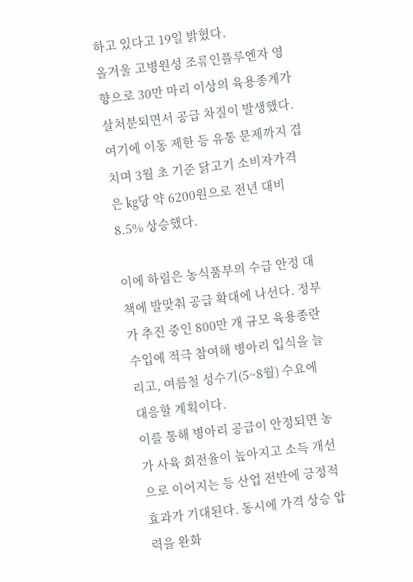하고 있다고 19일 밝혔다.
올겨울 고병원성 조류인플루엔자 영향으로 30만 마리 이상의 육용종계가 살처분되면서 공급 차질이 발생했다. 여기에 이동 제한 등 유통 문제까지 겹치며 3월 초 기준 닭고기 소비자가격은 ㎏당 약 6200원으로 전년 대비 8.5% 상승했다.

이에 하림은 농식품부의 수급 안정 대책에 발맞춰 공급 확대에 나선다. 정부가 추진 중인 800만 개 규모 육용종란 수입에 적극 참여해 병아리 입식을 늘리고, 여름철 성수기(5~8월) 수요에 대응할 계획이다.
이를 통해 병아리 공급이 안정되면 농가 사육 회전율이 높아지고 소득 개선으로 이어지는 등 산업 전반에 긍정적 효과가 기대된다. 동시에 가격 상승 압력을 완화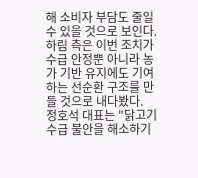해 소비자 부담도 줄일 수 있을 것으로 보인다.
하림 측은 이번 조치가 수급 안정뿐 아니라 농가 기반 유지에도 기여하는 선순환 구조를 만들 것으로 내다봤다.
정호석 대표는 "닭고기 수급 불안을 해소하기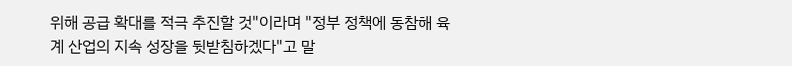위해 공급 확대를 적극 추진할 것"이라며 "정부 정책에 동참해 육계 산업의 지속 성장을 뒷받침하겠다"고 말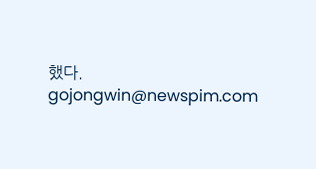했다.
gojongwin@newspim.com